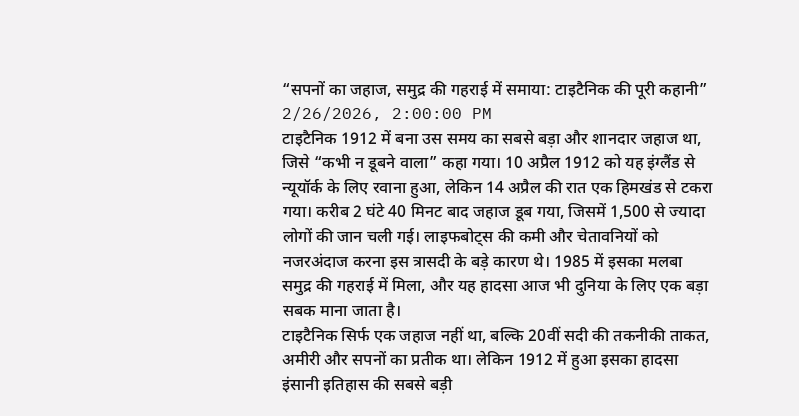“सपनों का जहाज, समुद्र की गहराई में समाया: टाइटैनिक की पूरी कहानी”
2/26/2026, 2:00:00 PM
टाइटैनिक 1912 में बना उस समय का सबसे बड़ा और शानदार जहाज था, जिसे “कभी न डूबने वाला” कहा गया। 10 अप्रैल 1912 को यह इंग्लैंड से न्यूयॉर्क के लिए रवाना हुआ, लेकिन 14 अप्रैल की रात एक हिमखंड से टकरा गया। करीब 2 घंटे 40 मिनट बाद जहाज डूब गया, जिसमें 1,500 से ज्यादा लोगों की जान चली गई। लाइफबोट्स की कमी और चेतावनियों को नजरअंदाज करना इस त्रासदी के बड़े कारण थे। 1985 में इसका मलबा समुद्र की गहराई में मिला, और यह हादसा आज भी दुनिया के लिए एक बड़ा सबक माना जाता है।
टाइटैनिक सिर्फ एक जहाज नहीं था, बल्कि 20वीं सदी की तकनीकी ताकत, अमीरी और सपनों का प्रतीक था। लेकिन 1912 में हुआ इसका हादसा इंसानी इतिहास की सबसे बड़ी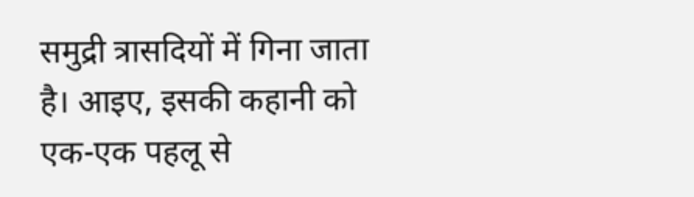समुद्री त्रासदियों में गिना जाता है। आइए, इसकी कहानी को एक-एक पहलू से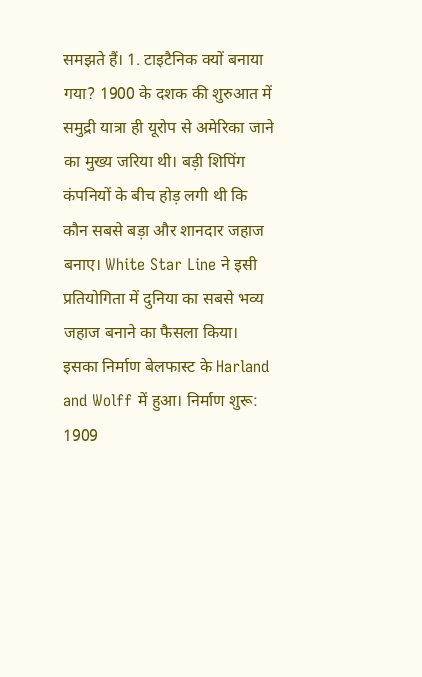समझते हैं। 1. टाइटैनिक क्यों बनाया गया? 1900 के दशक की शुरुआत में समुद्री यात्रा ही यूरोप से अमेरिका जाने का मुख्य जरिया थी। बड़ी शिपिंग कंपनियों के बीच होड़ लगी थी कि कौन सबसे बड़ा और शानदार जहाज बनाए। White Star Line ने इसी प्रतियोगिता में दुनिया का सबसे भव्य जहाज बनाने का फैसला किया। इसका निर्माण बेलफास्ट के Harland and Wolff में हुआ। निर्माण शुरू: 1909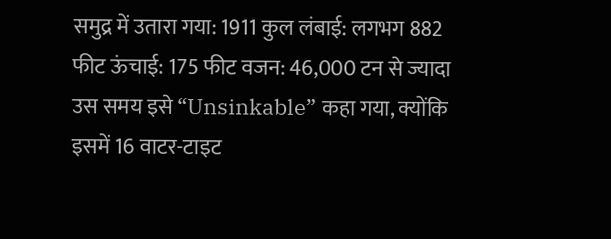समुद्र में उतारा गया: 1911 कुल लंबाई: लगभग 882 फीट ऊंचाई: 175 फीट वजन: 46,000 टन से ज्यादा उस समय इसे “Unsinkable” कहा गया, क्योंकि इसमें 16 वाटर-टाइट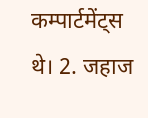कम्पार्टमेंट्स थे। 2. जहाज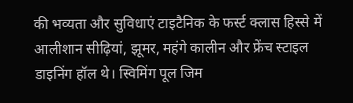की भव्यता और सुविधाएं टाइटैनिक के फर्स्ट क्लास हिस्से में आलीशान सीढ़ियां, झूमर, महंगे कालीन और फ्रेंच स्टाइल डाइनिंग हॉल थे। स्विमिंग पूल जिम